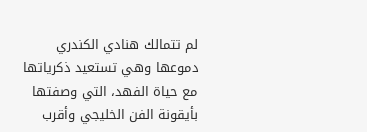لم تتمالك هنادي الكندري دموعها وهي تستعيد ذكرياتها مع حياة الفهد، التي وصفتها بأيقونة الفن الخليجي وأقرب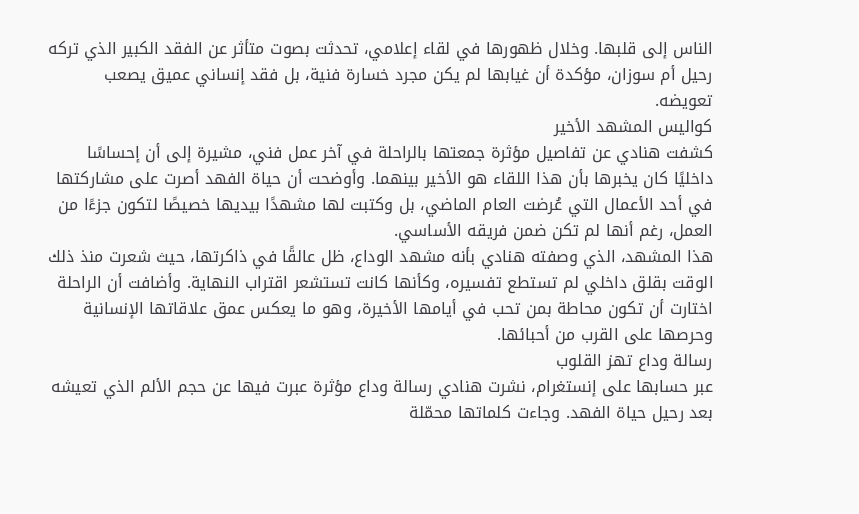الناس إلى قلبها. وخلال ظهورها في لقاء إعلامي، تحدثت بصوت متأثر عن الفقد الكبير الذي تركه رحيل أم سوزان، مؤكدة أن غيابها لم يكن مجرد خسارة فنية، بل فقد إنساني عميق يصعب تعويضه.
كواليس المشهد الأخير
كشفت هنادي عن تفاصيل مؤثرة جمعتها بالراحلة في آخر عمل فني، مشيرة إلى أن إحساسًا داخليًا كان يخبرها بأن هذا اللقاء هو الأخير بينهما. وأوضحت أن حياة الفهد أصرت على مشاركتها في أحد الأعمال التي عُرضت العام الماضي، بل وكتبت لها مشهدًا بيديها خصيصًا لتكون جزءًا من العمل، رغم أنها لم تكن ضمن فريقه الأساسي.
هذا المشهد، الذي وصفته هنادي بأنه مشهد الوداع، ظل عالقًا في ذاكرتها، حيث شعرت منذ ذلك الوقت بقلق داخلي لم تستطع تفسيره، وكأنها كانت تستشعر اقتراب النهاية. وأضافت أن الراحلة اختارت أن تكون محاطة بمن تحب في أيامها الأخيرة، وهو ما يعكس عمق علاقاتها الإنسانية وحرصها على القرب من أحبائها.
رسالة وداع تهز القلوب
عبر حسابها على إنستغرام، نشرت هنادي رسالة وداع مؤثرة عبرت فيها عن حجم الألم الذي تعيشه بعد رحيل حياة الفهد. وجاءت كلماتها محمّلة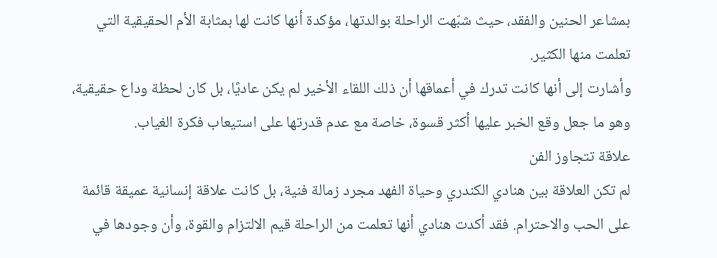بمشاعر الحنين والفقد، حيث شبّهت الراحلة بوالدتها، مؤكدة أنها كانت لها بمثابة الأم الحقيقية التي تعلمت منها الكثير.
وأشارت إلى أنها كانت تدرك في أعماقها أن ذلك اللقاء الأخير لم يكن عاديًا، بل كان لحظة وداع حقيقية، وهو ما جعل وقع الخبر عليها أكثر قسوة، خاصة مع عدم قدرتها على استيعاب فكرة الغياب.
علاقة تتجاوز الفن
لم تكن العلاقة بين هنادي الكندري وحياة الفهد مجرد زمالة فنية، بل كانت علاقة إنسانية عميقة قائمة على الحب والاحترام. فقد أكدت هنادي أنها تعلمت من الراحلة قيم الالتزام والقوة، وأن وجودها في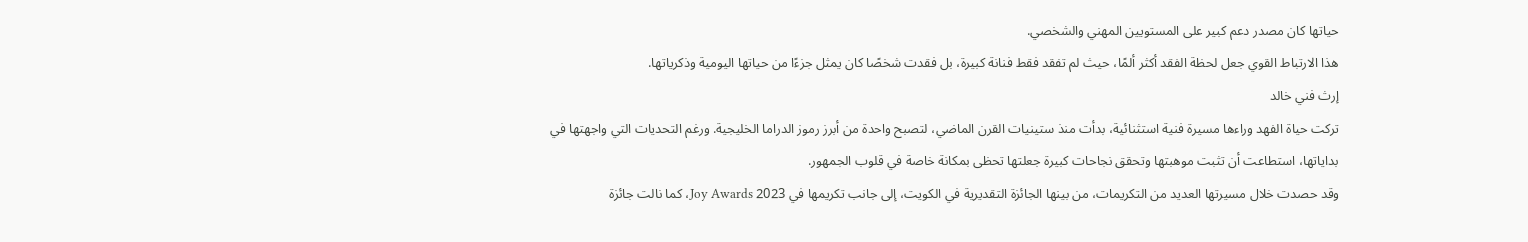حياتها كان مصدر دعم كبير على المستويين المهني والشخصي.
هذا الارتباط القوي جعل لحظة الفقد أكثر ألمًا، حيث لم تفقد فقط فنانة كبيرة، بل فقدت شخصًا كان يمثل جزءًا من حياتها اليومية وذكرياتها.
إرث فني خالد
تركت حياة الفهد وراءها مسيرة فنية استثنائية، بدأت منذ ستينيات القرن الماضي، لتصبح واحدة من أبرز رموز الدراما الخليجية. ورغم التحديات التي واجهتها في بداياتها، استطاعت أن تثبت موهبتها وتحقق نجاحات كبيرة جعلتها تحظى بمكانة خاصة في قلوب الجمهور.
وقد حصدت خلال مسيرتها العديد من التكريمات، من بينها الجائزة التقديرية في الكويت، إلى جانب تكريمها في Joy Awards 2023، كما نالت جائزة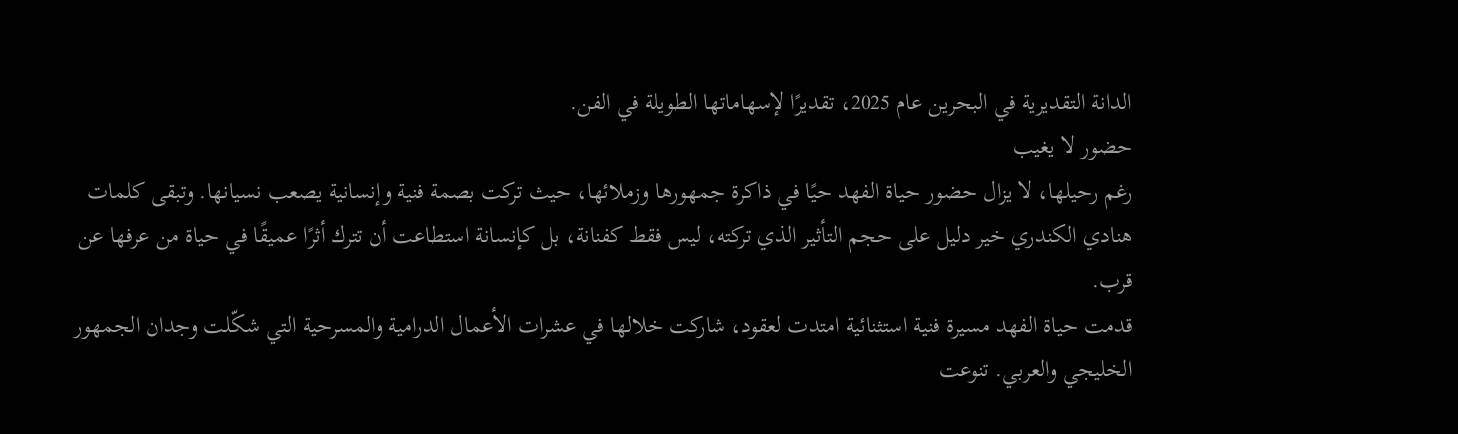الدانة التقديرية في البحرين عام 2025، تقديرًا لإسهاماتها الطويلة في الفن.
حضور لا يغيب
رغم رحيلها، لا يزال حضور حياة الفهد حيًا في ذاكرة جمهورها وزملائها، حيث تركت بصمة فنية وإنسانية يصعب نسيانها. وتبقى كلمات هنادي الكندري خير دليل على حجم التأثير الذي تركته، ليس فقط كفنانة، بل كإنسانة استطاعت أن تترك أثرًا عميقًا في حياة من عرفها عن قرب.
قدمت حياة الفهد مسيرة فنية استثنائية امتدت لعقود، شاركت خلالها في عشرات الأعمال الدرامية والمسرحية التي شكّلت وجدان الجمهور الخليجي والعربي. تنوعت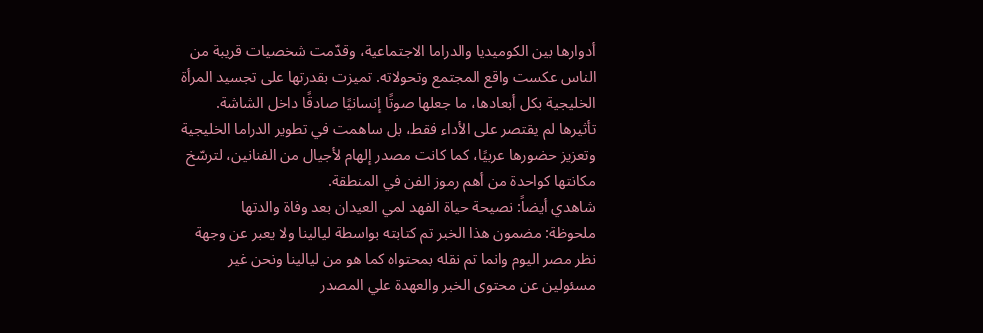أدوارها بين الكوميديا والدراما الاجتماعية، وقدّمت شخصيات قريبة من الناس عكست واقع المجتمع وتحولاته. تميزت بقدرتها على تجسيد المرأة الخليجية بكل أبعادها، ما جعلها صوتًا إنسانيًا صادقًا داخل الشاشة. تأثيرها لم يقتصر على الأداء فقط، بل ساهمت في تطوير الدراما الخليجية وتعزيز حضورها عربيًا، كما كانت مصدر إلهام لأجيال من الفنانين، لترسّخ مكانتها كواحدة من أهم رموز الفن في المنطقة.
شاهدي أيضاً: نصيحة حياة الفهد لمي العيدان بعد وفاة والدتها
ملحوظة: مضمون هذا الخبر تم كتابته بواسطة ليالينا ولا يعبر عن وجهة نظر مصر اليوم وانما تم نقله بمحتواه كما هو من ليالينا ونحن غير مسئولين عن محتوى الخبر والعهدة علي المصدر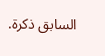السابق ذكرة.